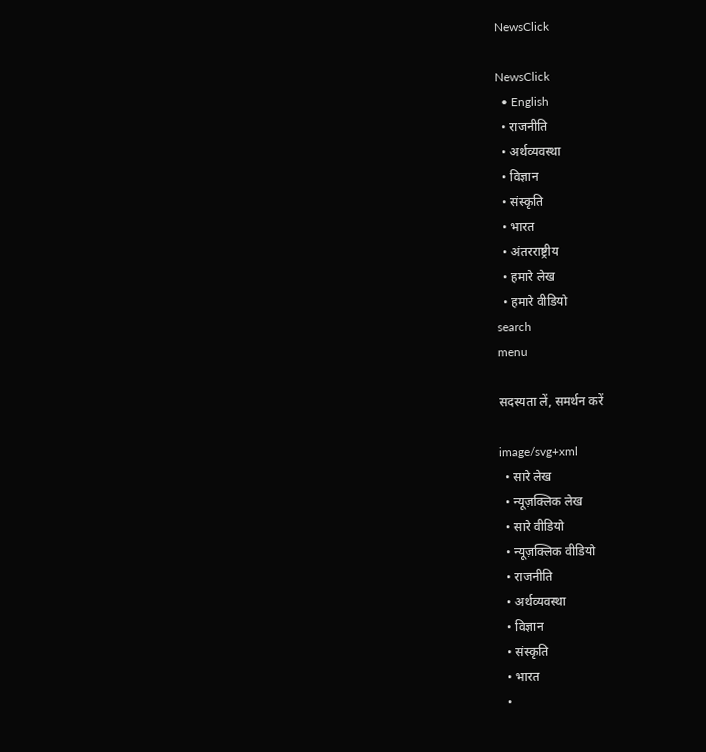NewsClick

NewsClick
  • English
  • राजनीति
  • अर्थव्यवस्था
  • विज्ञान
  • संस्कृति
  • भारत
  • अंतरराष्ट्रीय
  • हमारे लेख
  • हमारे वीडियो
search
menu

सदस्यता लें, समर्थन करें

image/svg+xml
  • सारे लेख
  • न्यूज़क्लिक लेख
  • सारे वीडियो
  • न्यूज़क्लिक वीडियो
  • राजनीति
  • अर्थव्यवस्था
  • विज्ञान
  • संस्कृति
  • भारत
  •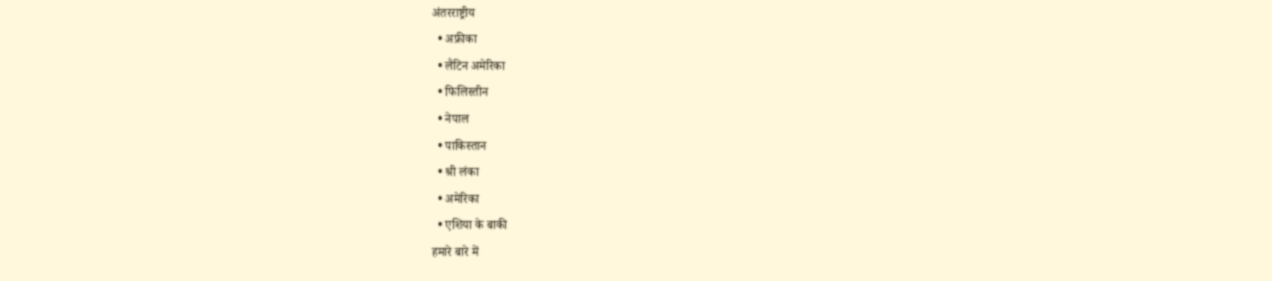अंतरराष्ट्रीय
  • अफ्रीका
  • लैटिन अमेरिका
  • फिलिस्तीन
  • नेपाल
  • पाकिस्तान
  • श्री लंका
  • अमेरिका
  • एशिया के बाकी
हमारे बारे में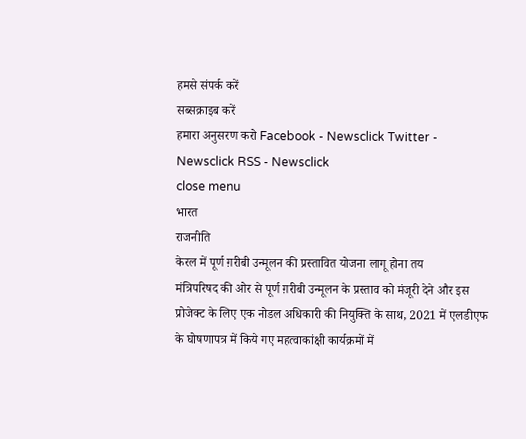हमसे संपर्क करें
सब्सक्राइब करें
हमारा अनुसरण करो Facebook - Newsclick Twitter - Newsclick RSS - Newsclick
close menu
भारत
राजनीति
केरल में पूर्ण ग़रीबी उन्मूलन की प्रस्तावित योजना लागू होना तय
मंत्रिपरिषद की ओर से पूर्ण ग़रीबी उन्मूलन के प्रस्ताव को मंजूरी देने और इस प्रोजेक्ट के लिए एक नोडल अधिकारी की नियुक्ति के साथ, 2021 में एलडीएफ के घोषणापत्र में किये गए महत्वाकांक्षी कार्यक्रमों में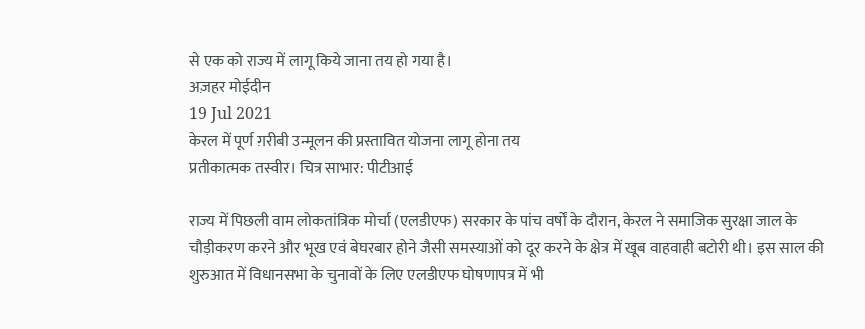से एक को राज्य में लागू किये जाना तय हो गया है।
अज़हर मोईदीन
19 Jul 2021
केरल में पूर्ण ग़रीबी उन्मूलन की प्रस्तावित योजना लागू होना तय
प्रतीकात्मक तस्वीर। चित्र साभार: पीटीआई

राज्य में पिछली वाम लोकतांत्रिक मोर्चा (एलडीएफ) सरकार के पांच वर्षों के दौरान, केरल ने समाजिक सुरक्षा जाल के चौड़ीकरण करने और भूख एवं बेघरबार होने जैसी समस्याओं को दूर करने के क्षेत्र में खूब वाहवाही बटोरी थी। इस साल की शुरुआत में विधानसभा के चुनावों के लिए एलडीएफ घोषणापत्र में भी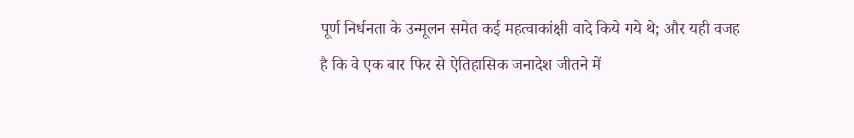पूर्ण निर्धनता के उन्मूलन समेत कई महत्वाकांक्षी वादे किये गये थे; और यही वजह है कि वे एक बार फिर से ऐतिहासिक जनादेश जीतने में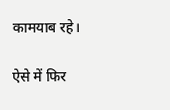कामयाब रहे।

ऐसे में फिर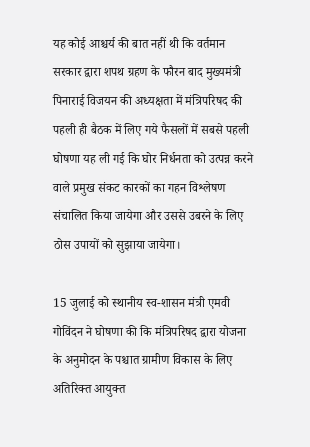यह कोई आश्चर्य की बात नहीं थी कि वर्तमान सरकार द्वारा शपथ ग्रहण के फौरन बाद मुख्यमंत्री पिनाराई विजयन की अध्यक्षता में मंत्रिपरिषद की पहली ही बैठक में लिए गये फैसलों में सबसे पहली घोषणा यह ली गई कि घोर निर्धनता को उत्पन्न करने वाले प्रमुख संकट कारकों का गहन विश्लेषण संचालित किया जायेगा और उससे उबरने के लिए ठोस उपायों को सुझाया जायेगा।

15 जुलाई को स्थानीय स्व-शासन मंत्री एमवी गोविंदन ने घोषणा की कि मंत्रिपरिषद द्वारा योजना के अनुमोदन के पश्चात ग्रामीण विकास के लिए अतिरिक्त आयुक्त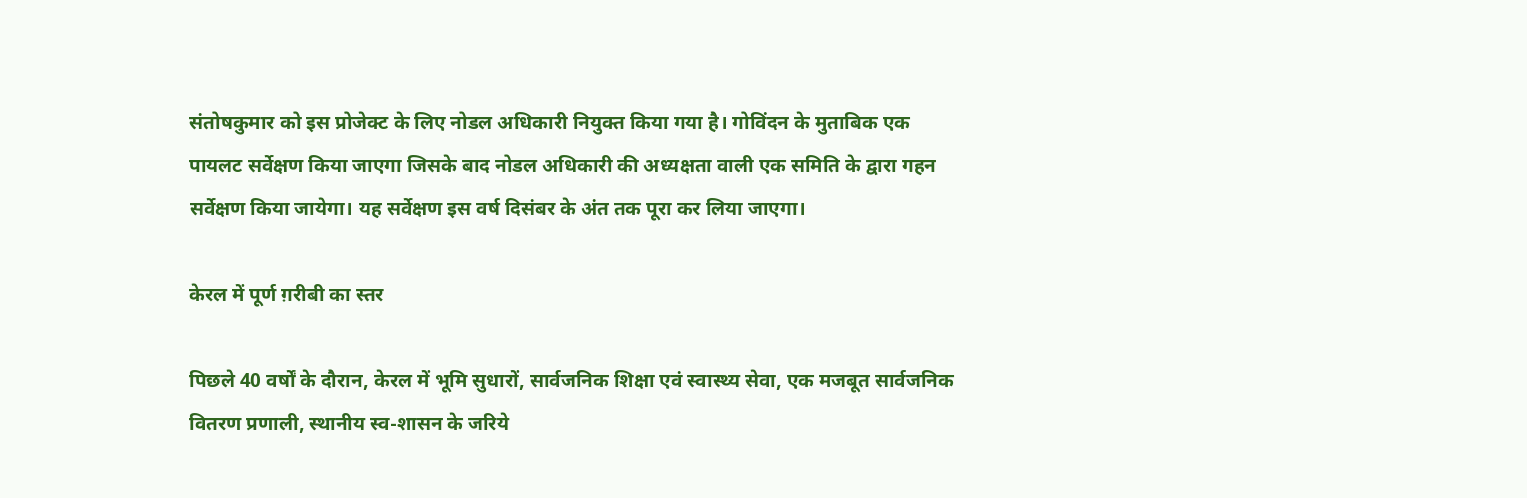संतोषकुमार को इस प्रोजेक्ट के लिए नोडल अधिकारी नियुक्त किया गया है। गोविंदन के मुताबिक एक पायलट सर्वेक्षण किया जाएगा जिसके बाद नोडल अधिकारी की अध्यक्षता वाली एक समिति के द्वारा गहन सर्वेक्षण किया जायेगा। यह सर्वेक्षण इस वर्ष दिसंबर के अंत तक पूरा कर लिया जाएगा।

केरल में पूर्ण ग़रीबी का स्तर

पिछले 40 वर्षों के दौरान, केरल में भूमि सुधारों, सार्वजनिक शिक्षा एवं स्वास्थ्य सेवा, एक मजबूत सार्वजनिक वितरण प्रणाली, स्थानीय स्व-शासन के जरिये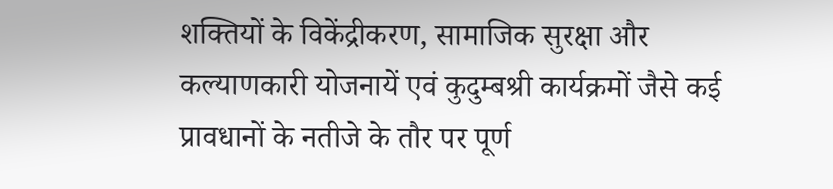शक्तियों के विकेंद्रीकरण, सामाजिक सुरक्षा और कल्याणकारी योजनायें एवं कुदुम्बश्री कार्यक्रमों जैसे कई प्रावधानों के नतीजे के तौर पर पूर्ण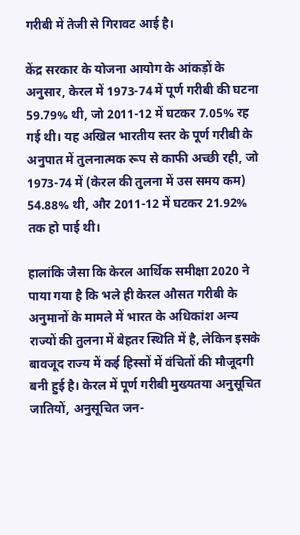गरीबी में तेजी से गिरावट आई है।

केंद्र सरकार के योजना आयोग के आंकड़ों के अनुसार, केरल में 1973-74 में पूर्ण गरीबी की घटना 59.79% थी, जो 2011-12 में घटकर 7.05% रह गई थी। यह अखिल भारतीय स्तर के पूर्ण गरीबी के अनुपात में तुलनात्मक रूप से काफी अच्छी रही, जो 1973-74 में (केरल की तुलना में उस समय कम) 54.88% थी, और 2011-12 में घटकर 21.92% तक हो पाई थी।

हालांकि जैसा कि केरल आर्थिक समीक्षा 2020 ने पाया गया है कि भले ही केरल औसत गरीबी के अनुमानों के मामले में भारत के अधिकांश अन्य राज्यों की तुलना में बेहतर स्थिति में है, लेकिन इसके बावजूद राज्य में कई हिस्सों में वंचितों की मौजूदगी बनी हुई है। केरल में पूर्ण गरीबी मुख्यतया अनुसूचित जातियों, अनुसूचित जन-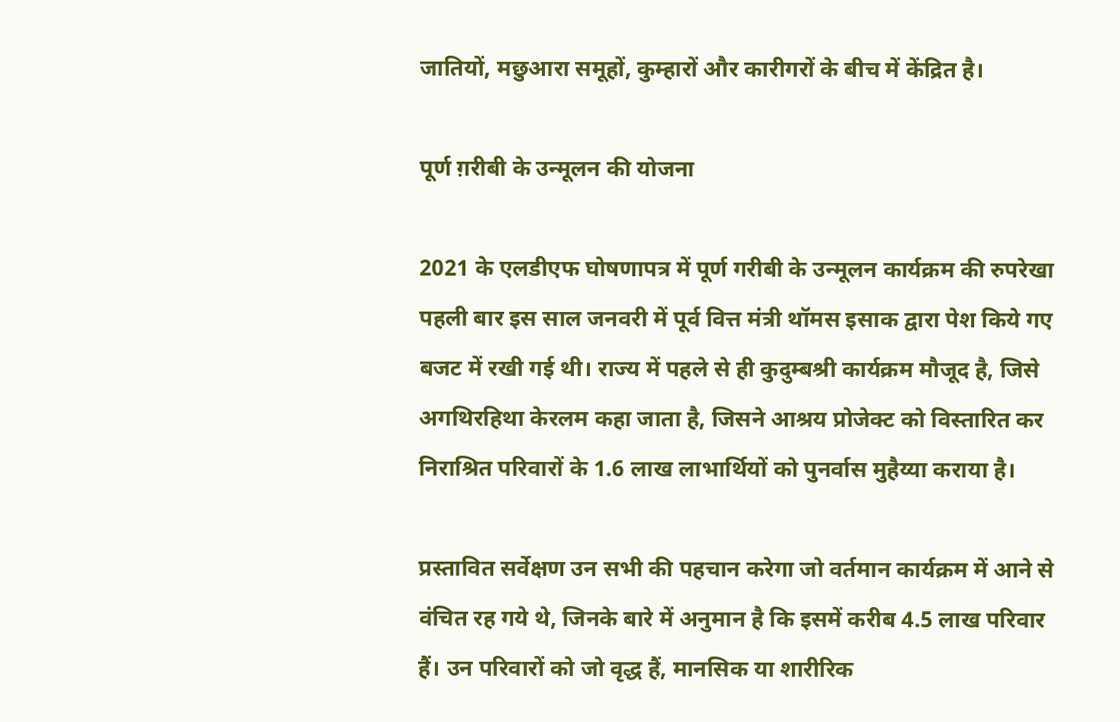जातियों, मछुआरा समूहों, कुम्हारों और कारीगरों के बीच में केंद्रित है।

पूर्ण ग़रीबी के उन्मूलन की योजना

2021 के एलडीएफ घोषणापत्र में पूर्ण गरीबी के उन्मूलन कार्यक्रम की रुपरेखा पहली बार इस साल जनवरी में पूर्व वित्त मंत्री थॉमस इसाक द्वारा पेश किये गए बजट में रखी गई थी। राज्य में पहले से ही कुदुम्बश्री कार्यक्रम मौजूद है, जिसे अगथिरहिथा केरलम कहा जाता है, जिसने आश्रय प्रोजेक्ट को विस्तारित कर निराश्रित परिवारों के 1.6 लाख लाभार्थियों को पुनर्वास मुहैय्या कराया है।

प्रस्तावित सर्वेक्षण उन सभी की पहचान करेगा जो वर्तमान कार्यक्रम में आने से वंचित रह गये थे, जिनके बारे में अनुमान है कि इसमें करीब 4.5 लाख परिवार हैं। उन परिवारों को जो वृद्ध हैं, मानसिक या शारीरिक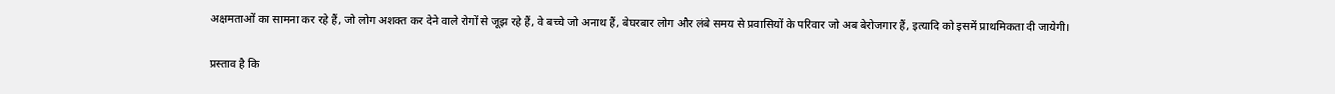अक्षमताओं का सामना कर रहे हैं, जो लोग अशक्त कर देने वाले रोगों से जूझ रहे हैं, वे बच्चे जो अनाथ हैं, बेघरबार लोग और लंबे समय से प्रवासियों के परिवार जो अब बेरोजगार हैं, इत्यादि को इसमें प्राथमिकता दी जायेगी।

प्रस्ताव है कि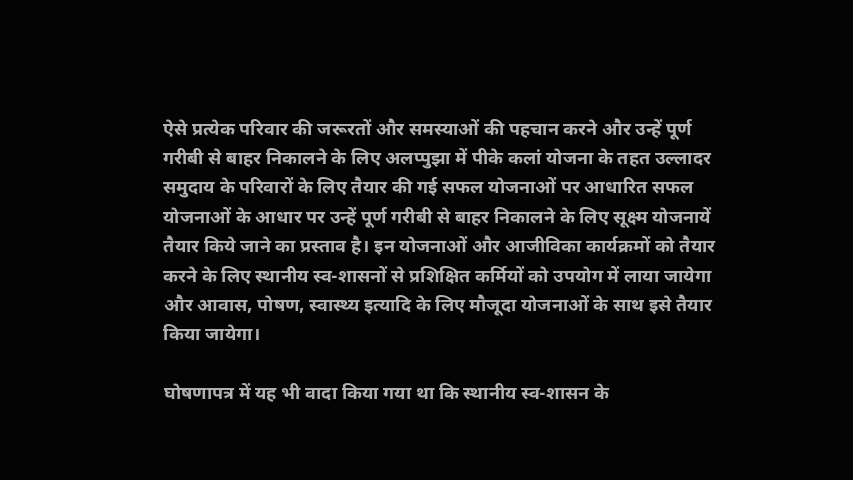ऐसे प्रत्येक परिवार की जरूरतों और समस्याओं की पहचान करने और उन्हें पूर्ण गरीबी से बाहर निकालने के लिए अलप्पुझा में पीके कलां योजना के तहत उल्लादर समुदाय के परिवारों के लिए तैयार की गई सफल योजनाओं पर आधारित सफल योजनाओं के आधार पर उन्हें पूर्ण गरीबी से बाहर निकालने के लिए सूक्ष्म योजनायें तैयार किये जाने का प्रस्ताव है। इन योजनाओं और आजीविका कार्यक्रमों को तैयार करने के लिए स्थानीय स्व-शासनों से प्रशिक्षित कर्मियों को उपयोग में लाया जायेगा और आवास, पोषण, स्वास्थ्य इत्यादि के लिए मौजूदा योजनाओं के साथ इसे तैयार किया जायेगा।

घोषणापत्र में यह भी वादा किया गया था कि स्थानीय स्व-शासन के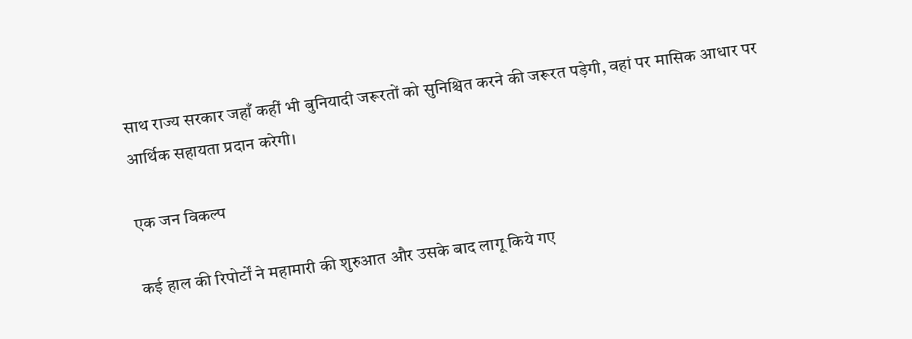साथ राज्य सरकार जहाँ कहीं भी बुनियादी जरूरतों को सुनिश्चित करने की जरूरत पड़ेगी, वहां पर मासिक आधार पर आर्थिक सहायता प्रदान करेगी।

एक जन विकल्प

कई हाल की रिपोर्टों ने महामारी की शुरुआत और उसके बाद लागू किये गए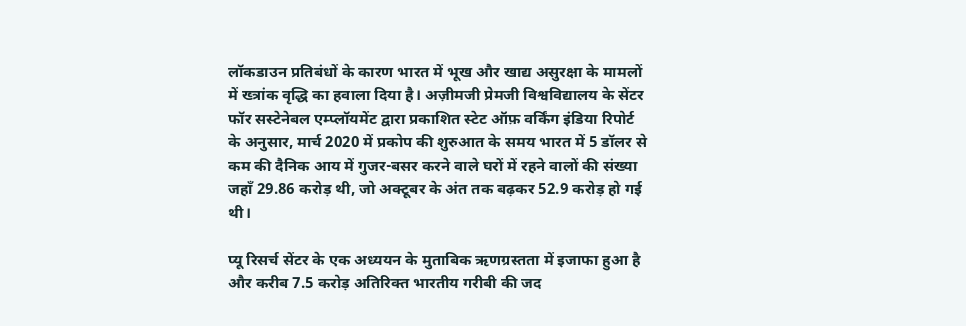लॉकडाउन प्रतिबंधों के कारण भारत में भूख और खाद्य असुरक्षा के मामलों में ख्त्रांक वृद्धि का हवाला दिया है। अज़ीमजी प्रेमजी विश्वविद्यालय के सेंटर फॉर सस्टेनेबल एम्प्लॉयमेंट द्वारा प्रकाशित स्टेट ऑफ़ वर्किंग इंडिया रिपोर्ट के अनुसार, मार्च 2020 में प्रकोप की शुरुआत के समय भारत में 5 डॉलर से कम की दैनिक आय में गुजर-बसर करने वाले घरों में रहने वालों की संख्या जहाँ 29.86 करोड़ थी, जो अक्टूबर के अंत तक बढ़कर 52.9 करोड़ हो गई थी।

प्यू रिसर्च सेंटर के एक अध्ययन के मुताबिक ऋणग्रस्तता में इजाफा हुआ है और करीब 7.5 करोड़ अतिरिक्त भारतीय गरीबी की जद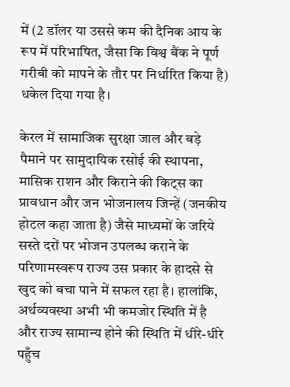में (2 डॉलर या उससे कम की दैनिक आय के रूप में परिभाषित, जैसा कि विश्व बैंक ने पूर्ण गरीबी को मापने के तौर पर निर्धारित किया है) धकेल दिया गया है।

केरल में सामाजिक सुरक्षा जाल और बड़े पैमाने पर सामुदायिक रसोई की स्थापना, मासिक राशन और किराने की किट्स का प्रावधान और जन भोजनालय जिन्हें (जनकीय होटल कहा जाता है) जैसे माध्यमों के जरिये सस्ते दरों पर भोजन उपलब्ध कराने के परिणामस्वरूप राज्य उस प्रकार के हादसे से खुद को बचा पाने में सफल रहा है। हालांकि, अर्थव्यवस्था अभी भी कमजोर स्थिति में है और राज्य सामान्य होने की स्थिति में धीरे-धीरे पहुँच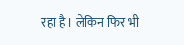रहा है। लेकिन फिर भी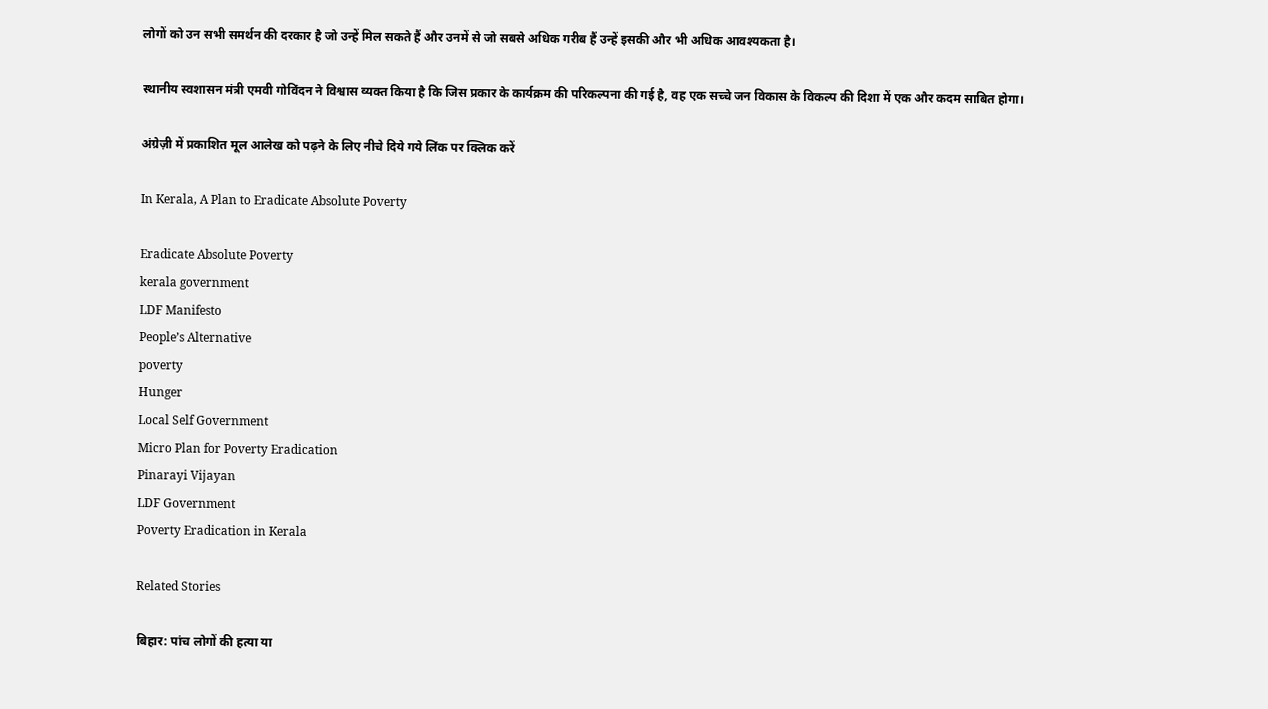लोगों को उन सभी समर्थन की दरकार है जो उन्हें मिल सकते हैं और उनमें से जो सबसे अधिक गरीब हैं उन्हें इसकी और भी अधिक आवश्यकता है।

स्थानीय स्वशासन मंत्री एमवी गोविंदन ने विश्वास व्यक्त किया है कि जिस प्रकार के कार्यक्रम की परिकल्पना की गई है, वह एक सच्चे जन विकास के विकल्प की दिशा में एक और कदम साबित होगा।

अंग्रेज़ी में प्रकाशित मूल आलेख को पढ़ने के लिए नीचे दिये गये लिंक पर क्लिक करें

In Kerala, A Plan to Eradicate Absolute Poverty

Eradicate Absolute Poverty
kerala government
LDF Manifesto
People’s Alternative
poverty
Hunger
Local Self Government
Micro Plan for Poverty Eradication
Pinarayi Vijayan
LDF Government
Poverty Eradication in Kerala

Related Stories

बिहार: पांच लोगों की हत्या या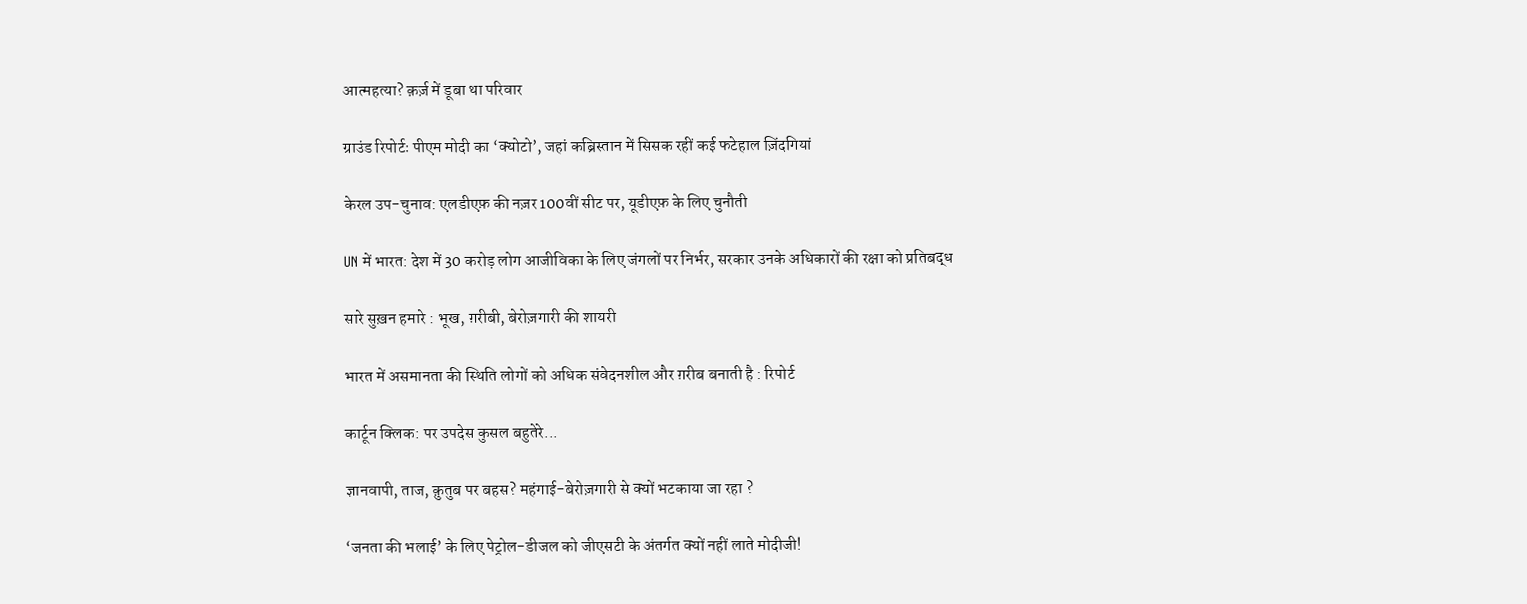आत्महत्या? क़र्ज़ में डूबा था परिवार

ग्राउंड रिपोर्टः पीएम मोदी का ‘क्योटो’, जहां कब्रिस्तान में सिसक रहीं कई फटेहाल ज़िंदगियां

केरल उप-चुनाव: एलडीएफ़ की नज़र 100वीं सीट पर, यूडीएफ़ के लिए चुनौती

UN में भारत: देश में 30 करोड़ लोग आजीविका के लिए जंगलों पर निर्भर, सरकार उनके अधिकारों की रक्षा को प्रतिबद्ध

सारे सुख़न हमारे : भूख, ग़रीबी, बेरोज़गारी की शायरी

भारत में असमानता की स्थिति लोगों को अधिक संवेदनशील और ग़रीब बनाती है : रिपोर्ट

कार्टून क्लिक: पर उपदेस कुसल बहुतेरे...

ज्ञानवापी, ताज, क़ुतुब पर बहस? महंगाई-बेरोज़गारी से क्यों भटकाया जा रहा ?

‘जनता की भलाई’ के लिए पेट्रोल-डीजल को जीएसटी के अंतर्गत क्यों नहीं लाते मोदीजी!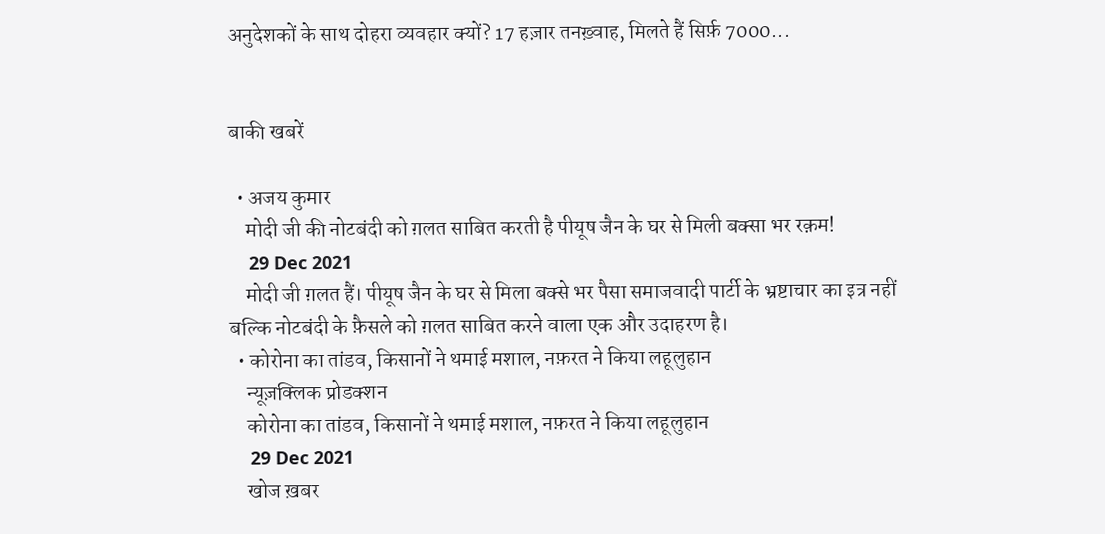अनुदेशकों के साथ दोहरा व्यवहार क्यों? 17 हज़ार तनख़्वाह, मिलते हैं सिर्फ़ 7000...


बाकी खबरें

  • अजय कुमार
    मोदी जी की नोटबंदी को ग़लत साबित करती है पीयूष जैन के घर से मिली बक्सा भर रक़म!
    29 Dec 2021
    मोदी जी ग़लत हैं। पीयूष जैन के घर से मिला बक्से भर पैसा समाजवादी पार्टी के भ्रष्टाचार का इत्र नहीं बल्कि नोटबंदी के फ़ैसले को ग़लत साबित करने वाला एक और उदाहरण है।
  • कोरोना का तांडव, किसानों ने थमाई मशाल, नफ़रत ने किया लहूलुहान
    न्यूज़क्लिक प्रोडक्शन
    कोरोना का तांडव, किसानों ने थमाई मशाल, नफ़रत ने किया लहूलुहान
    29 Dec 2021
    खोज ख़बर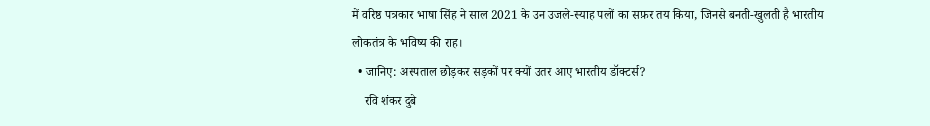में वरिष्ठ पत्रकार भाषा सिंह ने साल 2021 के उन उजले-स्याह पलों का सफ़र तय किया, जिनसे बनती-खुलती है भारतीय लोकतंत्र के भविष्य की राह।
  • जानिए: अस्पताल छोड़कर सड़कों पर क्यों उतर आए भारतीय डॉक्टर्स?
    रवि शंकर दुबे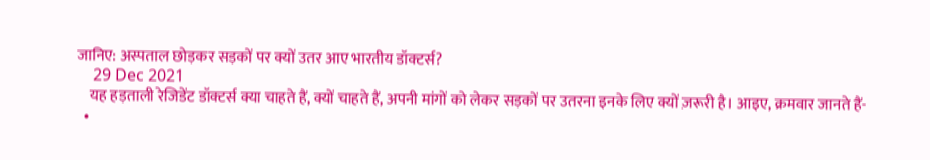जानिए: अस्पताल छोड़कर सड़कों पर क्यों उतर आए भारतीय डॉक्टर्स?
    29 Dec 2021
    यह हड़ताली रेजिडेंट डॉक्टर्स क्या चाहते हैं, क्यों चाहते हैं, अपनी मांगों को लेकर सड़कों पर उतरना इनके लिए क्यों ज़रूरी है। आइए, क्रमवार जानते हैं-
  •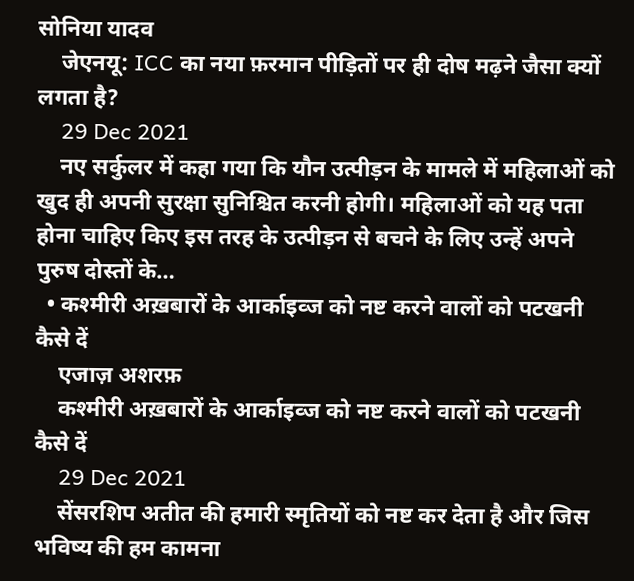सोनिया यादव
    जेएनयू: ICC का नया फ़रमान पीड़ितों पर ही दोष मढ़ने जैसा क्यों लगता है?
    29 Dec 2021
    नए सर्कुलर में कहा गया कि यौन उत्पीड़न के मामले में महिलाओं को खुद ही अपनी सुरक्षा सुनिश्चित करनी होगी। महिलाओं को यह पता होना चाहिए किए इस तरह के उत्पीड़न से बचने के लिए उन्हें अपने पुरुष दोस्तों के…
  • कश्मीरी अख़बारों के आर्काइव्ज को नष्ट करने वालों को पटखनी कैसे दें
    एजाज़ अशरफ़
    कश्मीरी अख़बारों के आर्काइव्ज को नष्ट करने वालों को पटखनी कैसे दें
    29 Dec 2021
    सेंसरशिप अतीत की हमारी स्मृतियों को नष्ट कर देता है और जिस भविष्य की हम कामना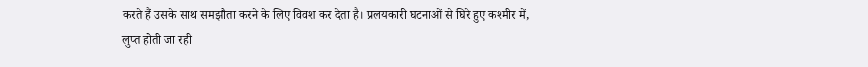करते हैं उसके साथ समझौता करने के लिए विवश कर देता है। प्रलयकारी घटनाओं से घिरे हुए कश्मीर में, लुप्त होती जा रही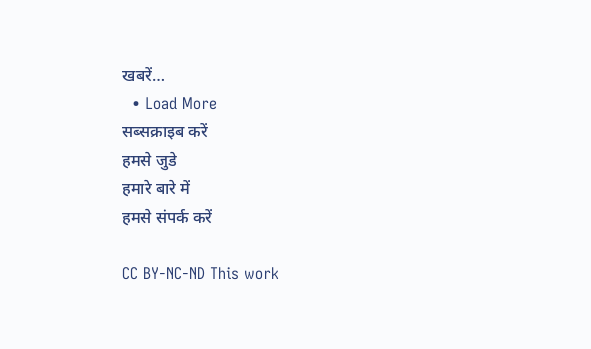खबरें…
  • Load More
सब्सक्राइब करें
हमसे जुडे
हमारे बारे में
हमसे संपर्क करें

CC BY-NC-ND This work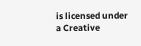is licensed under a Creative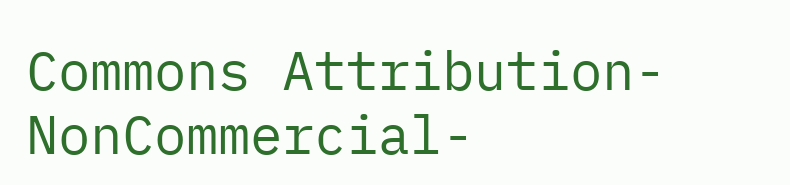Commons Attribution-NonCommercial-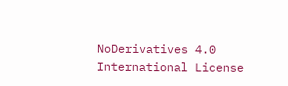NoDerivatives 4.0 International License